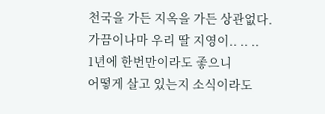천국을 가든 지옥을 가든 상관없다.
가끔이나마 우리 딸 지영이.. .. ..
1년에 한번만이라도 좋으니
어떻게 살고 있는지 소식이라도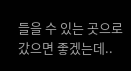들을 수 있는 곳으로 갔으면 좋겠는데..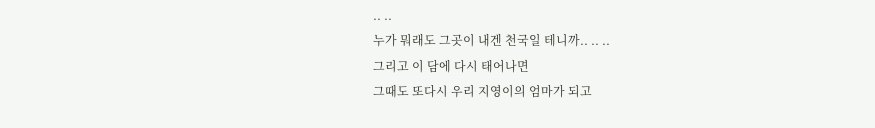.. ..
누가 뭐래도 그곳이 내겐 천국일 테니까.. .. ..
그리고 이 담에 다시 태어나면
그때도 또다시 우리 지영이의 엄마가 되고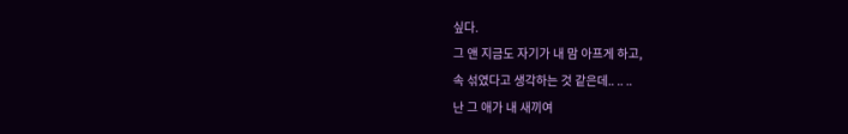싶다.
그 앤 지금도 자기가 내 맘 아프게 하고,
속 섞였다고 생각하는 것 같은데.. .. ..
난 그 애가 내 새끼여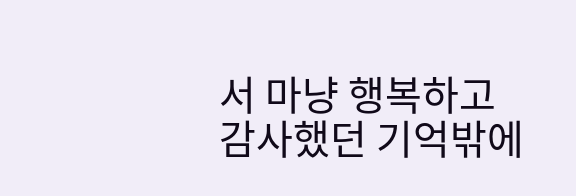서 마냥 행복하고
감사했던 기억밖에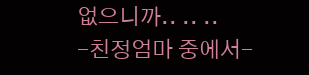없으니까.. .. ..
-친정엄마 중에서-